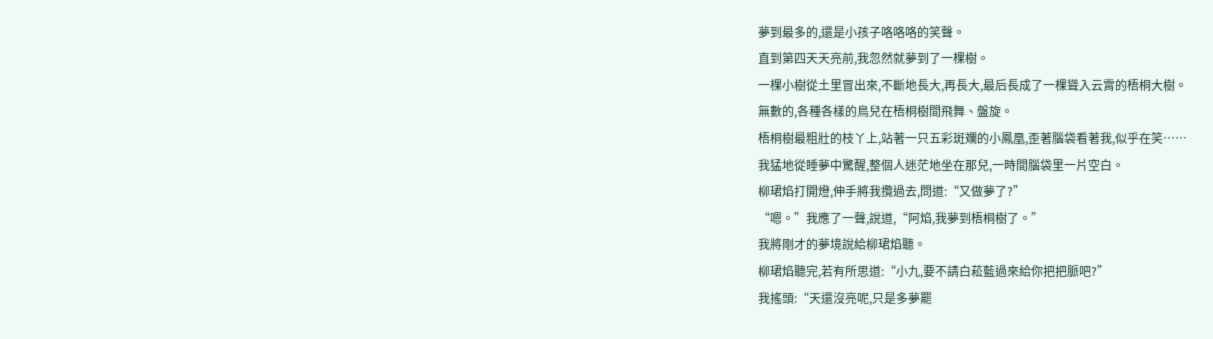夢到最多的,還是小孩子咯咯咯的笑聲。
直到第四天天亮前,我忽然就夢到了一棵樹。
一棵小樹從土里冒出來,不斷地長大,再長大,最后長成了一棵聳入云霄的梧桐大樹。
無數的,各種各樣的鳥兒在梧桐樹間飛舞、盤旋。
梧桐樹最粗壯的枝丫上,站著一只五彩斑斕的小鳳凰,歪著腦袋看著我,似乎在笑……
我猛地從睡夢中驚醒,整個人迷茫地坐在那兒,一時間腦袋里一片空白。
柳珺焰打開燈,伸手將我攬過去,問道:“又做夢了?”
“嗯。”我應了一聲,說道,“阿焰,我夢到梧桐樹了。”
我將剛才的夢境說給柳珺焰聽。
柳珺焰聽完,若有所思道:“小九,要不請白菘藍過來給你把把脈吧?”
我搖頭:“天還沒亮呢,只是多夢罷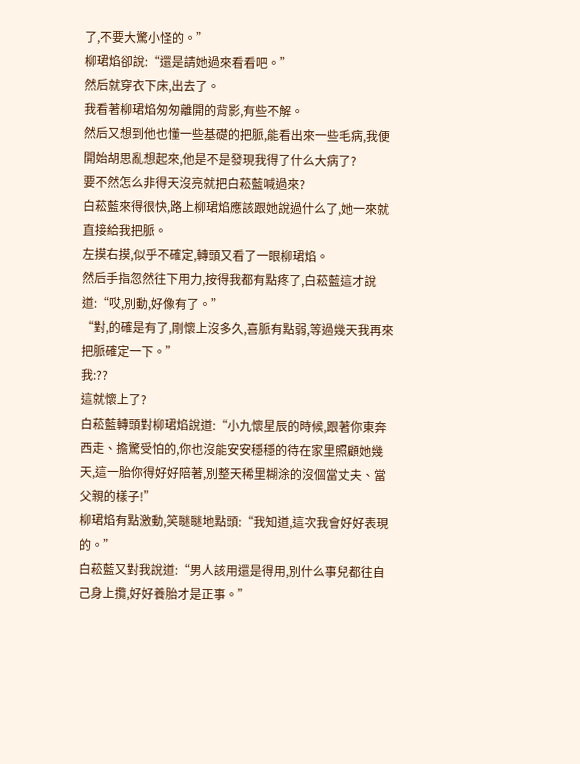了,不要大驚小怪的。”
柳珺焰卻說:“還是請她過來看看吧。”
然后就穿衣下床,出去了。
我看著柳珺焰匆匆離開的背影,有些不解。
然后又想到他也懂一些基礎的把脈,能看出來一些毛病,我便開始胡思亂想起來,他是不是發現我得了什么大病了?
要不然怎么非得天沒亮就把白菘藍喊過來?
白菘藍來得很快,路上柳珺焰應該跟她說過什么了,她一來就直接給我把脈。
左摸右摸,似乎不確定,轉頭又看了一眼柳珺焰。
然后手指忽然往下用力,按得我都有點疼了,白菘藍這才說道:“哎,別動,好像有了。”
“對,的確是有了,剛懷上沒多久,喜脈有點弱,等過幾天我再來把脈確定一下。”
我:??
這就懷上了?
白菘藍轉頭對柳珺焰說道:“小九懷星辰的時候,跟著你東奔西走、擔驚受怕的,你也沒能安安穩穩的待在家里照顧她幾天,這一胎你得好好陪著,別整天稀里糊涂的沒個當丈夫、當父親的樣子!”
柳珺焰有點激動,笑瞇瞇地點頭:“我知道,這次我會好好表現的。”
白菘藍又對我說道:“男人該用還是得用,別什么事兒都往自己身上攬,好好養胎才是正事。”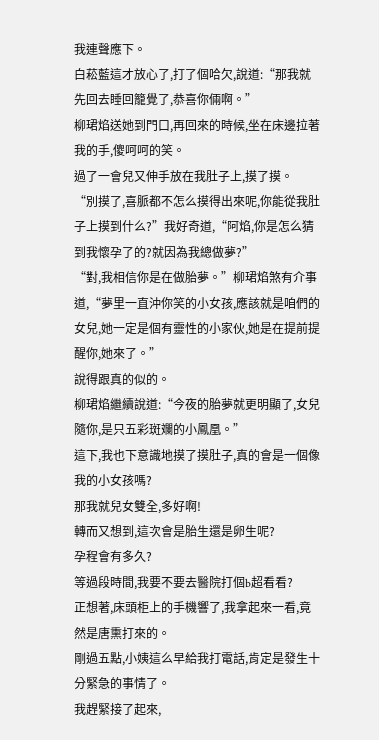我連聲應下。
白菘藍這才放心了,打了個哈欠,說道:“那我就先回去睡回籠覺了,恭喜你倆啊。”
柳珺焰送她到門口,再回來的時候,坐在床邊拉著我的手,傻呵呵的笑。
過了一會兒又伸手放在我肚子上,摸了摸。
“別摸了,喜脈都不怎么摸得出來呢,你能從我肚子上摸到什么?”我好奇道,“阿焰,你是怎么猜到我懷孕了的?就因為我總做夢?”
“對,我相信你是在做胎夢。”柳珺焰煞有介事道,“夢里一直沖你笑的小女孩,應該就是咱們的女兒,她一定是個有靈性的小家伙,她是在提前提醒你,她來了。”
說得跟真的似的。
柳珺焰繼續說道:“今夜的胎夢就更明顯了,女兒隨你,是只五彩斑斕的小鳳凰。”
這下,我也下意識地摸了摸肚子,真的會是一個像我的小女孩嗎?
那我就兒女雙全,多好啊!
轉而又想到,這次會是胎生還是卵生呢?
孕程會有多久?
等過段時間,我要不要去醫院打個b超看看?
正想著,床頭柜上的手機響了,我拿起來一看,竟然是唐熏打來的。
剛過五點,小姨這么早給我打電話,肯定是發生十分緊急的事情了。
我趕緊接了起來,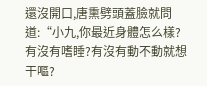還沒開口,唐熏劈頭蓋臉就問道:“小九,你最近身體怎么樣?有沒有嗜睡?有沒有動不動就想干嘔?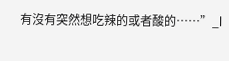有沒有突然想吃辣的或者酸的……”_l